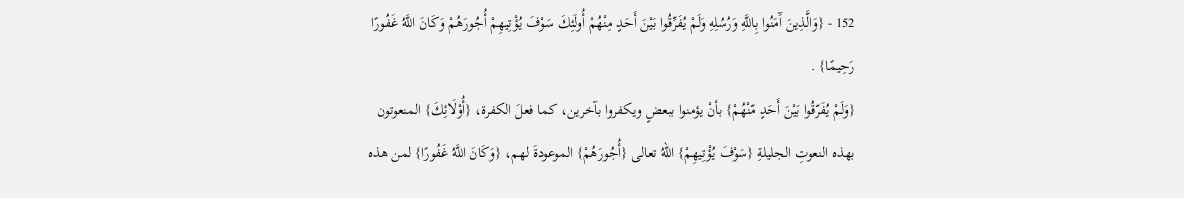152 - {وَالَّذِينَ آَمَنُوا بِاللَّهِ وَرُسُلِهِ وَلَمْ يُفَرِّقُوا بَيْنَ أَحَدٍ مِنْهُمْ أُولَئِكَ سَوْفَ يُؤْتِيهِمْ أُجُورَهُمْ وَكَانَ اللَّهُ غَفُورًا رَحِيمًا} .
{وَلَمْ يُفَرّقُوا بَيْنَ أَحَدٍ مّنْهُمْ} بأنْ يؤمنوا ببعضٍ ويكفروا بآخرين، كما فعلَ الكفرة، {أُوْلَائِكَ} المنعوتون بهذه النعوتِ الجليلةِ {سَوْفَ يُؤْتِيهِمْ} اللهُ تعالى {أُجُورَهُمْ} الموعودةَ لهم، {وَكَانَ اللَّهُ غَفُورًا} لمن هذه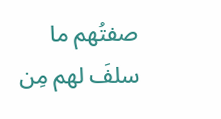صفتُهم ما سلفَ لهم مِن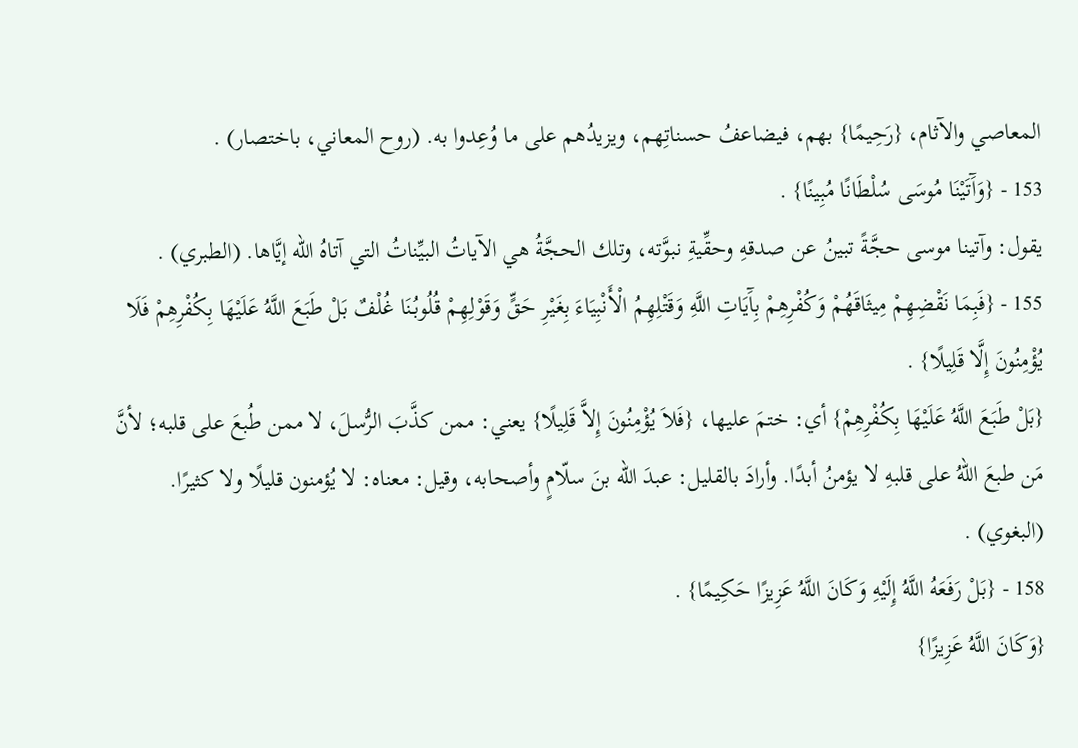المعاصي والآثام، {رَحِيمًا} بهم، فيضاعفُ حسناتِهم، ويزيدُهم على ما وُعِدوا به. (روح المعاني، باختصار) .
153 - {وَآَتَيْنَا مُوسَى سُلْطَانًا مُبِينًا} .
يقول: وآتينا موسى حجَّةً تبينُ عن صدقهِ وحقِّيةِ نبوَّته، وتلك الحجَّةُ هي الآياتُ البيِّناتُ التي آتاهُ الله إيَّاها. (الطبري) .
155 - {فَبِمَا نَقْضِهِمْ مِيثَاقَهُمْ وَكُفْرِهِمْ بِآَيَاتِ اللَّهِ وَقَتْلِهِمُ الْأَنْبِيَاءَ بِغَيْرِ حَقٍّ وَقَوْلِهِمْ قُلُوبُنَا غُلْفٌ بَلْ طَبَعَ اللَّهُ عَلَيْهَا بِكُفْرِهِمْ فَلَا يُؤْمِنُونَ إِلَّا قَلِيلًا} .
{بَلْ طَبَعَ اللَّهُ عَلَيْهَا بِكُفْرِهِمْ} أي: ختمَ عليها، {فَلاَ يُؤْمِنُونَ إِلاَّ قَلِيلًا} يعني: ممن كذَّبَ الرُّسلَ، لا ممن طُبعَ على قلبه؛ لأنَّ مَن طبعَ اللّهُ على قلبهِ لا يؤمنُ أبدًا. وأرادَ بالقليل: عبدَ الله بنَ سلّامٍ وأصحابه، وقيل: معناه: لا يُؤمنون قليلًا ولا كثيرًا. (البغوي) .
158 - {بَلْ رَفَعَهُ اللَّهُ إِلَيْهِ وَكَانَ اللَّهُ عَزِيزًا حَكِيمًا} .
{وَكَانَ اللَّهُ عَزِيزًا}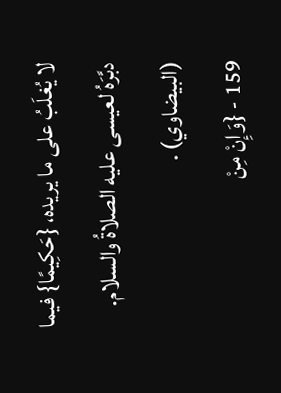لا يُغلَبُ على ما يريده، {حَكِيمًا} فيما دبَّرَهُ لعيسى عليه الصلاةُ والسلام. (البيضاوي) .
159 - {وَإِنْ مِنْ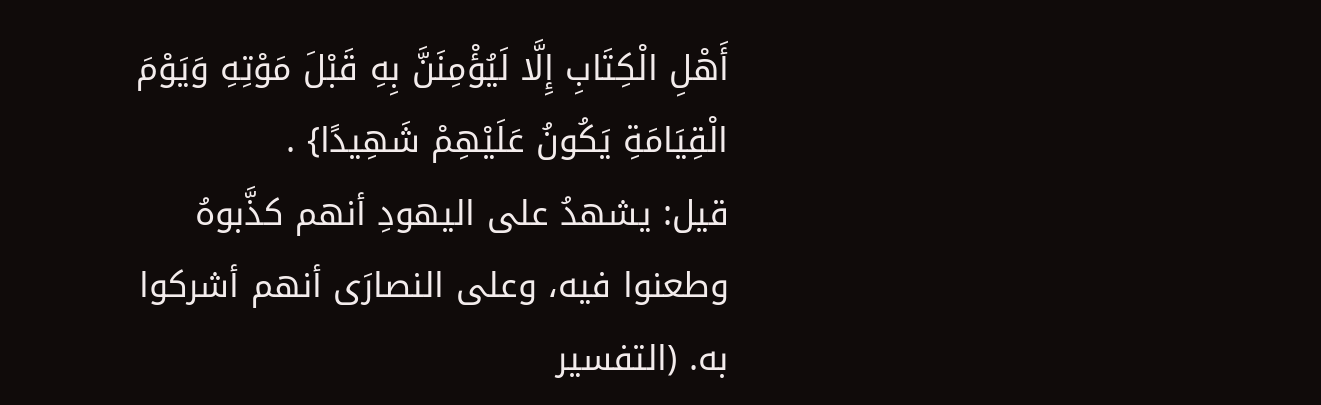أَهْلِ الْكِتَابِ إِلَّا لَيُؤْمِنَنَّ بِهِ قَبْلَ مَوْتِهِ وَيَوْمَ الْقِيَامَةِ يَكُونُ عَلَيْهِمْ شَهِيدًا} .
قيل: يشهدُ على اليهودِ أنهم كذَّبوهُ وطعنوا فيه، وعلى النصارَى أنهم أشركوا به. (التفسير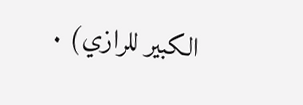الكبير للرازي) .